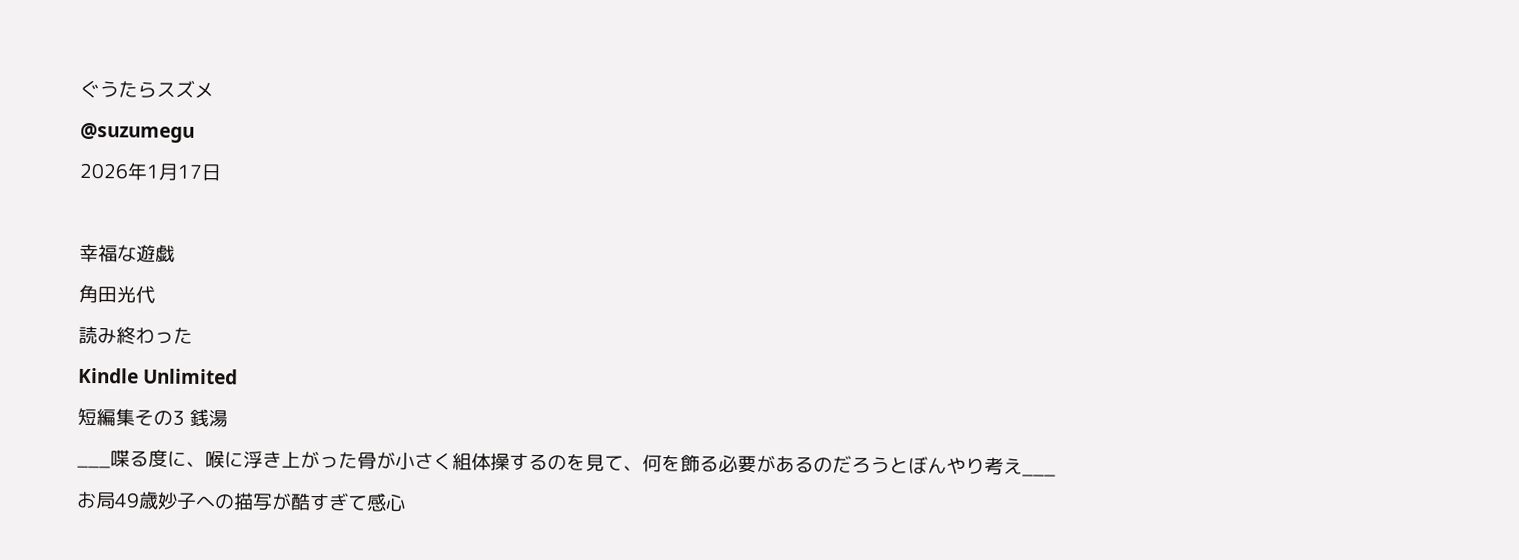ぐうたらスズメ
@suzumegu
2026年1月17日

幸福な遊戯
角田光代
読み終わった
Kindle Unlimited
短編集その3 銭湯
___喋る度に、喉に浮き上がった骨が小さく組体操するのを見て、何を飾る必要があるのだろうとぼんやり考え___
お局49歳妙子への描写が酷すぎて感心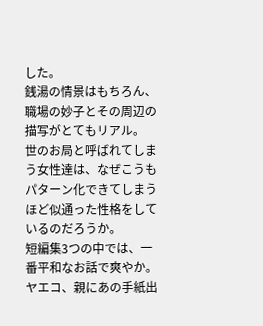した。
銭湯の情景はもちろん、職場の妙子とその周辺の描写がとてもリアル。
世のお局と呼ばれてしまう女性達は、なぜこうもパターン化できてしまうほど似通った性格をしているのだろうか。
短編集3つの中では、一番平和なお話で爽やか。
ヤエコ、親にあの手紙出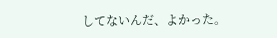してないんだ、よかった。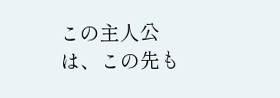この主人公は、この先も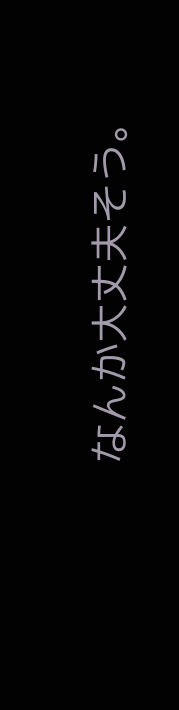なんか大丈夫そう。